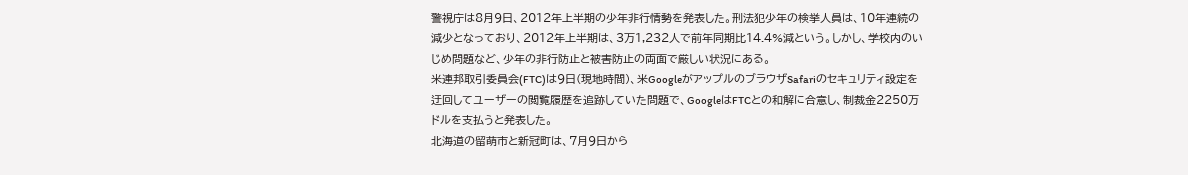警視庁は8月9日、2012年上半期の少年非行情勢を発表した。刑法犯少年の検挙人員は、10年連続の減少となっており、2012年上半期は、3万1,232人で前年同期比14.4%減という。しかし、学校内のいじめ問題など、少年の非行防止と被害防止の両面で厳しい状況にある。
米連邦取引委員会(FTC)は9日(現地時間)、米GoogleがアップルのブラウザSafariのセキュリティ設定を迂回してユーザーの閲覧履歴を追跡していた問題で、GoogleはFTCとの和解に合意し、制裁金2250万ドルを支払うと発表した。
北海道の留萌市と新冠町は、7月9日から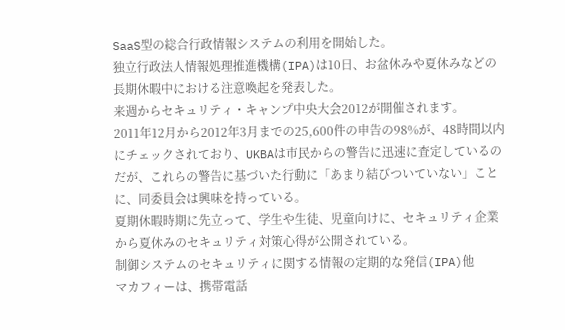SaaS型の総合行政情報システムの利用を開始した。
独立行政法人情報処理推進機構(IPA)は10日、お盆休みや夏休みなどの長期休暇中における注意喚起を発表した。
来週からセキュリティ・キャンプ中央大会2012が開催されます。
2011年12月から2012年3月までの25,600件の申告の98%が、48時間以内にチェックされており、UKBAは市民からの警告に迅速に査定しているのだが、これらの警告に基づいた行動に「あまり結びついていない」ことに、同委員会は興味を持っている。
夏期休暇時期に先立って、学生や生徒、児童向けに、セキュリティ企業から夏休みのセキュリティ対策心得が公開されている。
制御システムのセキュリティに関する情報の定期的な発信(IPA)他
マカフィーは、携帯電話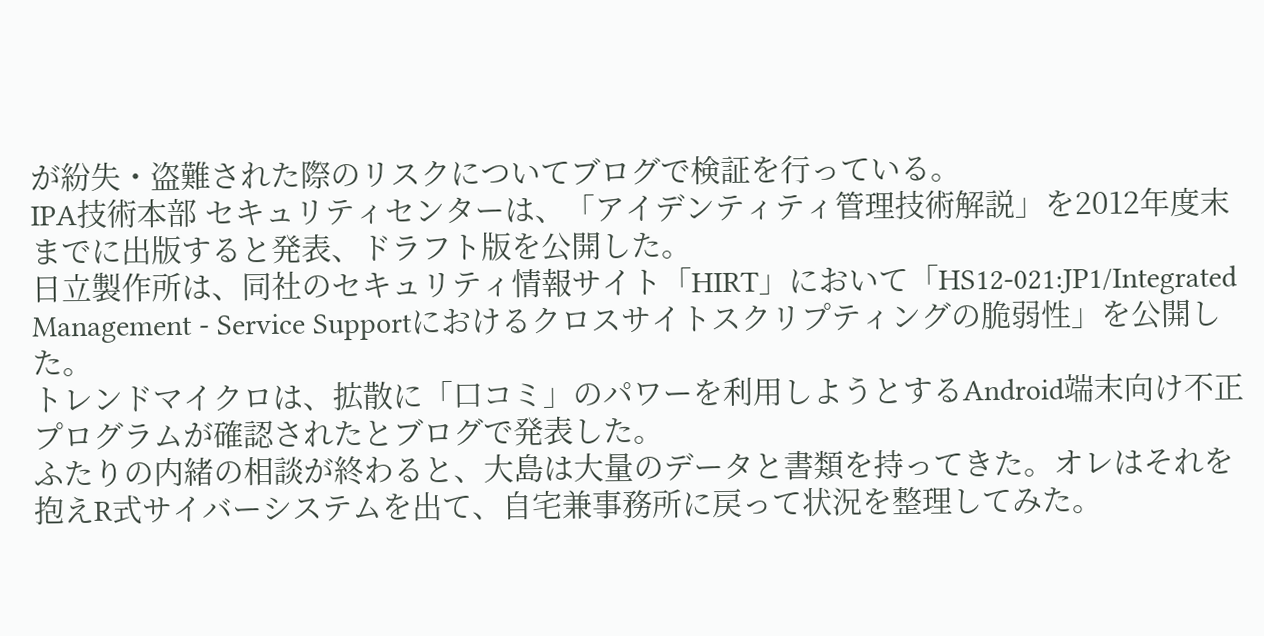が紛失・盗難された際のリスクについてブログで検証を行っている。
IPA技術本部 セキュリティセンターは、「アイデンティティ管理技術解説」を2012年度末までに出版すると発表、ドラフト版を公開した。
日立製作所は、同社のセキュリティ情報サイト「HIRT」において「HS12-021:JP1/Integrated Management - Service Supportにおけるクロスサイトスクリプティングの脆弱性」を公開した。
トレンドマイクロは、拡散に「口コミ」のパワーを利用しようとするAndroid端末向け不正プログラムが確認されたとブログで発表した。
ふたりの内緒の相談が終わると、大島は大量のデータと書類を持ってきた。オレはそれを抱えR式サイバーシステムを出て、自宅兼事務所に戻って状況を整理してみた。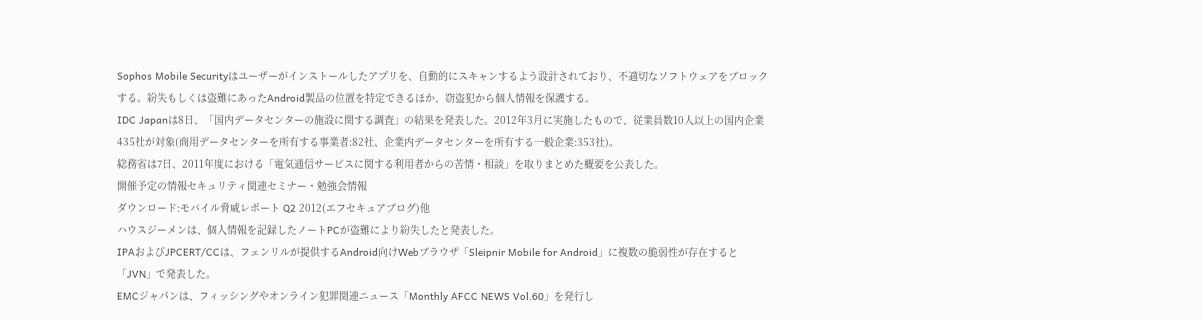Sophos Mobile Securityはユーザーがインストールしたアプリを、自動的にスキャンするよう設計されており、不適切なソフトウェアをブロックする。紛失もしくは盗難にあったAndroid製品の位置を特定できるほか、窃盗犯から個人情報を保護する。
IDC Japanは8日、「国内データセンターの施設に関する調査」の結果を発表した。2012年3月に実施したもので、従業員数10人以上の国内企業435社が対象(商用データセンターを所有する事業者:82社、企業内データセンターを所有する一般企業:353社)。
総務省は7日、2011年度における「電気通信サービスに関する利用者からの苦情・相談」を取りまとめた概要を公表した。
開催予定の情報セキュリティ関連セミナー・勉強会情報
ダウンロード:モバイル脅威レポート Q2 2012(エフセキュアブログ)他
ハウスジーメンは、個人情報を記録したノートPCが盗難により紛失したと発表した。
IPAおよびJPCERT/CCは、フェンリルが提供するAndroid向けWebブラウザ「Sleipnir Mobile for Android」に複数の脆弱性が存在すると「JVN」で発表した。
EMCジャパンは、フィッシングやオンライン犯罪関連ニュース「Monthly AFCC NEWS Vol.60」を発行し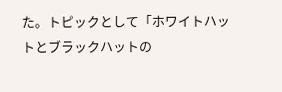た。トピックとして「ホワイトハットとブラックハットの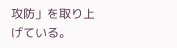攻防」を取り上げている。